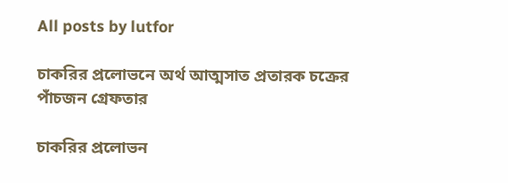All posts by lutfor

চাকরির প্রলোভনে অর্থ আত্মসাত প্রতারক চক্রের পাঁচজন গ্রেফতার

চাকরির প্রলোভন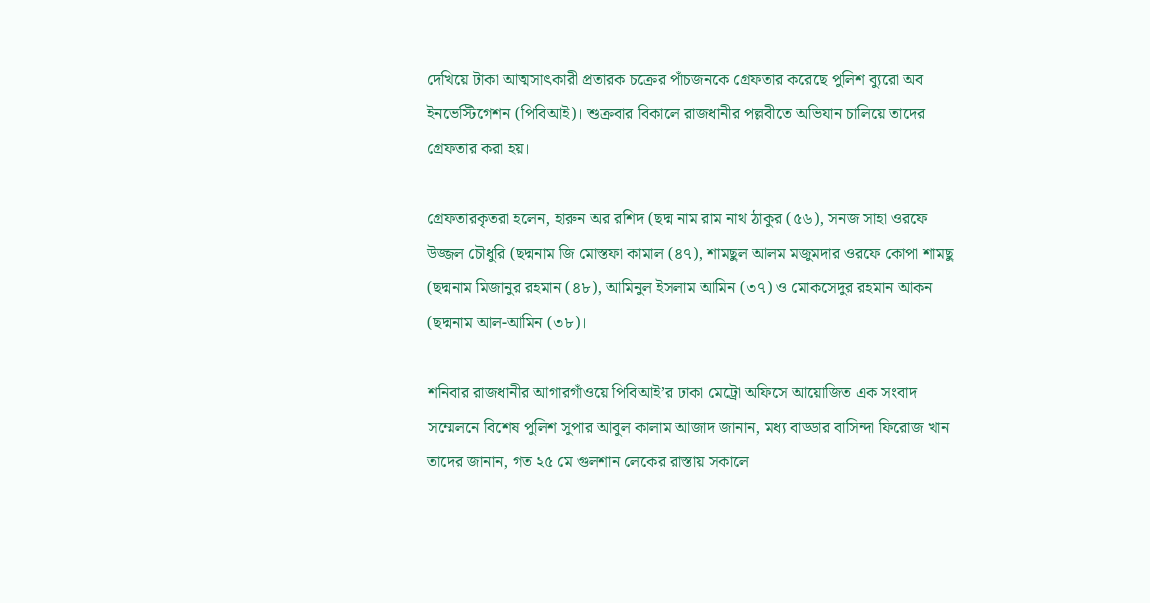দেখিয়ে টাকা আত্মসাৎকারী প্রতারক চক্রের পাঁচজনকে গ্রেফতার করেছে পুলিশ ব্যুরো অব ইনভেস্টিগেশন (পিবিআই)। শুক্রবার বিকালে রাজধানীর পল্লবীতে অভিযান চালিয়ে তাদের গ্রেফতার করা হয়।

গ্রেফতারকৃতরা হলেন, হারুন অর রশিদ (ছদ্ম নাম রাম নাথ ঠাকুর (৫৬), সনজ সাহা ওরফে উজ্জল চৌধুরি (ছদ্মনাম জি মোস্তফা কামাল (৪৭), শামছুল আলম মজুমদার ওরফে কোপা শামছু (ছদ্মনাম মিজানুর রহমান (৪৮), আমিনুল ইসলাম আমিন (৩৭) ও মোকসেদুর রহমান আকন (ছদ্মনাম আল-আমিন (৩৮)।

শনিবার রাজধানীর আগারগাঁওয়ে পিবিআই’র ঢাকা মেট্রো অফিসে আয়োজিত এক সংবাদ সম্মেলনে বিশেষ পুলিশ সুপার আবুল কালাম আজাদ জানান, মধ্য বাড্ডার বাসিন্দা ফিরোজ খান তাদের জানান, গত ২৫ মে গুলশান লেকের রাস্তায় সকালে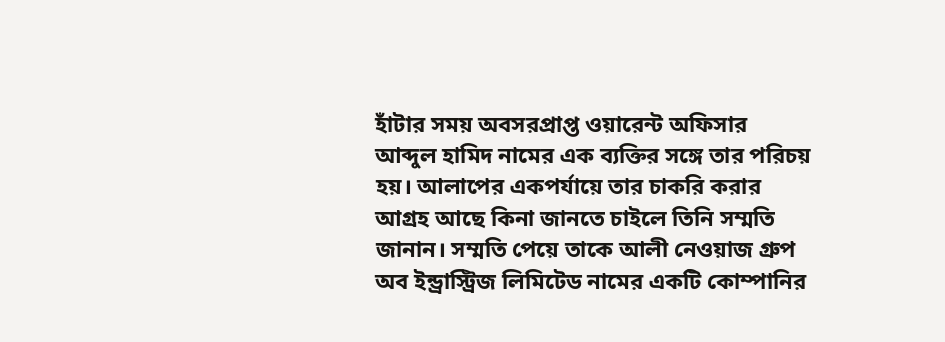হাঁটার সময় অবসরপ্রাপ্ত ওয়ারেন্ট অফিসার আব্দুল হামিদ নামের এক ব্যক্তির সঙ্গে তার পরিচয় হয়। আলাপের একপর্যায়ে তার চাকরি করার আগ্রহ আছে কিনা জানতে চাইলে তিনি সম্মতি জানান। সম্মতি পেয়ে তাকে আলী নেওয়াজ গ্রুপ অব ইন্ড্রাস্ট্রিজ লিমিটেড নামের একটি কোম্পানির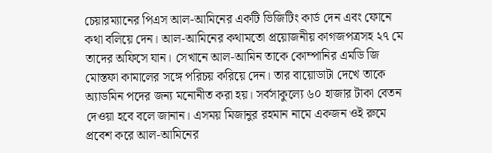চেয়ারম্যানের পিএস আল-আমিনের একটি ভিজিটিং কার্ড দেন এবং ফোনে কথা বলিয়ে দেন। আল-আমিনের কথামতো প্রয়োজনীয় কাগজপত্রসহ ২৭ মে তাদের অফিসে যান। সেখানে আল-আমিন তাকে কোম্পানির এমডি জি মোস্তফা কামালের সঙ্গে পরিচয় করিয়ে দেন। তার বায়োডাটা দেখে তাকে অ্যাডমিন পদের জন্য মনোনীত করা হয়। সর্বসাকুল্যে ৬০ হাজার টাকা বেতন দেওয়া হবে বলে জানান। এসময় মিজানুর রহমান নামে একজন ওই রুমে প্রবেশ করে আল-আমিনের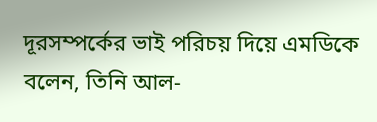দূরসম্পর্কের ভাই পরিচয় দিয়ে এমডিকে বলেন, তিনি আল-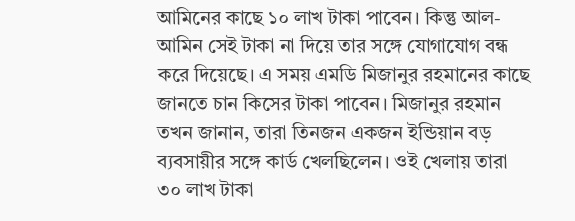আমিনের কাছে ১০ লাখ টাকা পাবেন। কিন্তু আল-আমিন সেই টাকা না দিয়ে তার সঙ্গে যোগাযোগ বন্ধ করে দিয়েছে। এ সময় এমডি মিজানুর রহমানের কাছে জানতে চান কিসের টাকা পাবেন। মিজানুর রহমান তখন জানান, তারা তিনজন একজন ইন্ডিয়ান বড় ব্যবসায়ীর সঙ্গে কার্ড খেলছিলেন। ওই খেলায় তারা ৩০ লাখ টাকা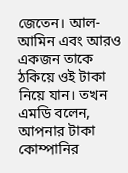জেতেন। আল-আমিন এবং আরও একজন তাকে ঠকিয়ে ওই টাকা নিয়ে যান। তখন এমডি বলেন, আপনার টাকা কোম্পানির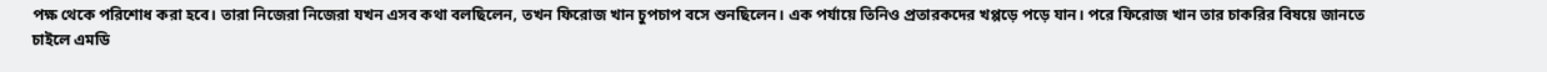পক্ষ থেকে পরিশোধ করা হবে। তারা নিজেরা নিজেরা যখন এসব কথা বলছিলেন, তখন ফিরোজ খান চুপচাপ বসে শুনছিলেন। এক পর্যায়ে তিনিও প্রতারকদের খপ্পড়ে পড়ে যান। পরে ফিরোজ খান তার চাকরির বিষয়ে জানতে চাইলে এমডি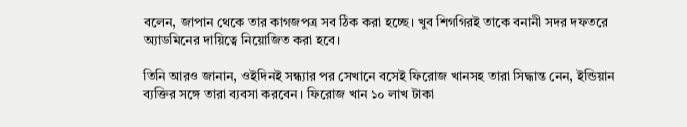বলেন, জাপান থেকে তার কাগজপত্র সব ঠিক করা হচ্ছে। খুব শিগগিরই তাকে বনানী সদর দফতরে অ্যাডমিনের দায়িত্বে নিয়োজিত করা হবে।

তিনি আরও জানান, ওইদিনই সন্ধ্যার পর সেখানে বসেই ফিরোজ খানসহ তারা সিদ্ধান্ত নেন, ইন্ডিয়ান ব্যক্তির সঙ্গে তারা ব্যবসা করবেন। ফিরোজ খান ১০ লাখ টাকা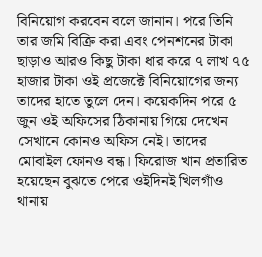বিনিয়োগ করবেন বলে জানান। পরে তিনি তার জমি বিক্রি করা এবং পেনশনের টাকা ছাড়াও আরও কিছু টাকা ধার করে ৭ লাখ ৭৫ হাজার টাকা ওই প্রজেক্টে বিনিয়োগের জন্য তাদের হাতে তুলে দেন। কয়েকদিন পরে ৫ জুন ওই অফিসের ঠিকানায় গিয়ে দেখেন সেখানে কোনও অফিস নেই। তাদের মোবাইল ফোনও বন্ধ। ফিরোজ খান প্রতারিত হয়েছেন বুঝতে পেরে ওইদিনই খিলগাঁও থানায়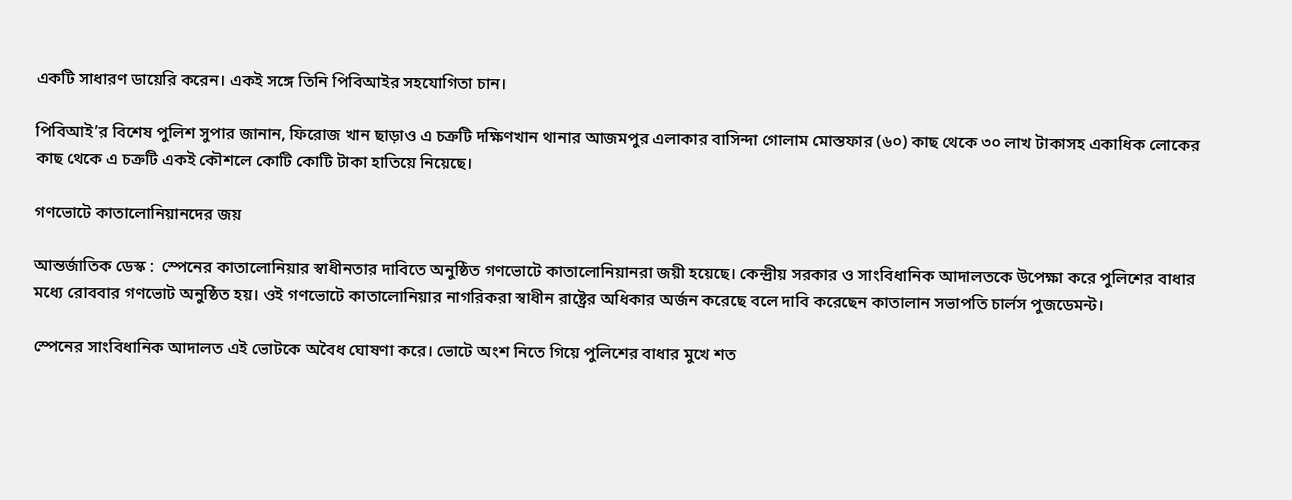একটি সাধারণ ডায়েরি করেন। একই সঙ্গে তিনি পিবিআইর সহযোগিতা চান।

পিবিআই’র বিশেষ পুলিশ সুপার জানান, ফিরোজ খান ছাড়াও এ চক্রটি দক্ষিণখান থানার আজমপুর এলাকার বাসিন্দা গোলাম মোস্তফার (৬০) কাছ থেকে ৩০ লাখ টাকাসহ একাধিক লোকের কাছ থেকে এ চক্রটি একই কৌশলে কোটি কোটি টাকা হাতিয়ে নিয়েছে।

গণভোটে কাতালোনিয়ানদের জয়

আন্তর্জাতিক ডেস্ক :  স্পেনের কাতালোনিয়ার স্বাধীনতার দাবিতে অনুষ্ঠিত গণভোটে কাতালোনিয়ানরা জয়ী হয়েছে। কেন্দ্রীয় সরকার ও সাংবিধানিক আদালতকে উপেক্ষা করে পুলিশের বাধার মধ্যে রোববার গণভোট অনুষ্ঠিত হয়। ওই গণভোটে কাতালোনিয়ার নাগরিকরা স্বাধীন রাষ্ট্রের অধিকার অর্জন করেছে বলে দাবি করেছেন কাতালান সভাপতি চার্লস পুজডেমন্ট।

স্পেনের সাংবিধানিক আদালত এই ভোটকে অবৈধ ঘোষণা করে। ভোটে অংশ নিতে গিয়ে পুলিশের বাধার মুখে শত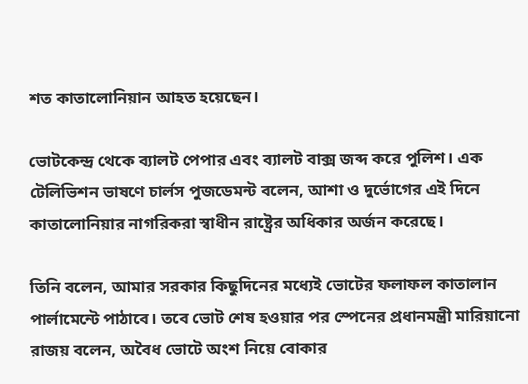শত কাতালোনিয়ান আহত হয়েছেন।

ভোটকেন্দ্র থেকে ব্যালট পেপার এবং ব্যালট বাক্স জব্দ করে পুলিশ। এক টেলিভিশন ভাষণে চার্লস পুজডেমন্ট বলেন, আশা ও দুর্ভোগের এই দিনে কাতালোনিয়ার নাগরিকরা স্বাধীন রাষ্ট্রের অধিকার অর্জন করেছে।

তিনি বলেন, আমার সরকার কিছুদিনের মধ্যেই ভোটের ফলাফল কাতালান পার্লামেন্টে পাঠাবে। তবে ভোট শেষ হওয়ার পর স্পেনের প্রধানমন্ত্রী মারিয়ানো রাজয় বলেন, অবৈধ ভোটে অংশ নিয়ে বোকার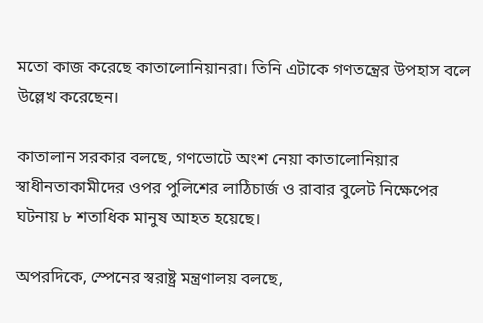মতো কাজ করেছে কাতালোনিয়ানরা। তিনি এটাকে গণতন্ত্রের উপহাস বলে উল্লেখ করেছেন।

কাতালান সরকার বলছে, গণভোটে অংশ নেয়া কাতালোনিয়ার স্বাধীনতাকামীদের ওপর পুলিশের লাঠিচার্জ ও রাবার বুলেট নিক্ষেপের ঘটনায় ৮ শতাধিক মানুষ আহত হয়েছে।

অপরদিকে, স্পেনের স্বরাষ্ট্র মন্ত্রণালয় বলছে,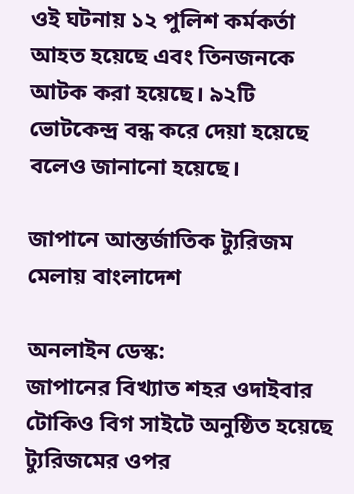ওই ঘটনায় ১২ পুলিশ কর্মকর্তা আহত হয়েছে এবং তিনজনকে আটক করা হয়েছে। ৯২টি ভোটকেন্দ্র বন্ধ করে দেয়া হয়েছে বলেও জানানো হয়েছে।

জাপানে আন্তর্জাতিক ট্যুরিজম মেলায় বাংলাদেশ

অনলাইন ডেস্ক:
জাপানের বিখ্যাত শহর ওদাইবার টোকিও বিগ সাইটে অনুষ্ঠিত হয়েছে ট্যুরিজমের ওপর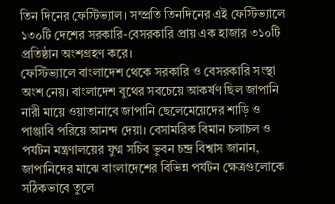তিন দিনের ফেস্টিভ্যাল। সম্প্রতি তিনদিনের এই ফেস্টিভ্যালে ১৩০টি দেশের সরকারি-বেসরকারি প্রায় এক হাজার ৩১০টি প্রতিষ্ঠান অংশগ্রহণ করে।
ফেস্টিভ্যালে বাংলাদেশ থেকে সরকারি ও বেসরকারি সংস্থা অংশ নেয়। বাংলাদেশ বুথের সবচেয়ে আকর্ষণ ছিল জাপানি নারী মায়ে ওয়াতানাবে জাপানি ছেলেমেয়েদের শাড়ি ও পাঞ্জাবি পরিয়ে আনন্দ দেয়া। বেসামরিক বিমান চলাচল ও পর্যটন মন্ত্রণালয়ের যুগ্ম সচিব ভুবন চন্দ্র বিশ্বাস জানান, জাপানিদের মাঝে বাংলাদেশের বিভিন্ন পর্যটন ক্ষেত্রগুলোকে সঠিকভাবে তুলে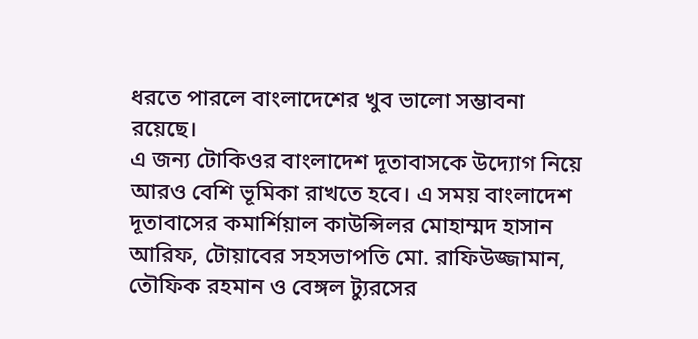ধরতে পারলে বাংলাদেশের খুব ভালো সম্ভাবনা রয়েছে।
এ জন্য টোকিওর বাংলাদেশ দূতাবাসকে উদ্যোগ নিয়ে আরও বেশি ভূমিকা রাখতে হবে। এ সময় বাংলাদেশ দূতাবাসের কমার্শিয়াল কাউন্সিলর মোহাম্মদ হাসান আরিফ, টোয়াবের সহসভাপতি মো. রাফিউজ্জামান, তৌফিক রহমান ও বেঙ্গল ট্যুরসের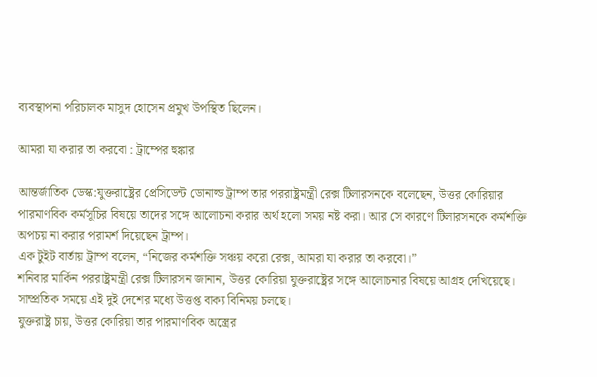ব্যবস্থাপনা পরিচালক মাসুদ হোসেন প্রমুখ উপস্থিত ছিলেন।

আমরা যা করার তা করবো : ট্রাম্পের হুঙ্কার

আন্তর্জাতিক ডেস্ক:যুক্তরাষ্ট্রের প্রেসিডেন্ট ডোনাল্ড ট্রাম্প তার পররাষ্ট্রমন্ত্রী রেক্স টিলারসনকে বলেছেন, উত্তর কোরিয়ার পারমাণবিক কর্মসূচির বিষয়ে তাদের সঙ্গে আলোচনা করার অর্থ হলো সময় নষ্ট করা। আর সে কারণে টিলারসনকে কর্মশক্তি অপচয় না করার পরামর্শ দিয়েছেন ট্রাম্প।
এক টুইট বার্তায় ট্রাম্প বলেন, “নিজের কর্মশক্তি সঞ্চয় করো রেক্স, আমরা যা করার তা করবো।”
শনিবার মার্কিন পররাষ্ট্রমন্ত্রী রেক্স টিলারসন জানান, উত্তর কোরিয়া যুক্তরাষ্ট্রের সঙ্গে আলোচনার বিষয়ে আগ্রহ দেখিয়েছে।
সাম্প্রতিক সময়ে এই দুই দেশের মধ্যে উত্তপ্ত বাক্য বিনিময় চলছে।
যুক্তরাষ্ট্র চায়, উত্তর কোরিয়া তার পারমাণবিক অস্ত্রের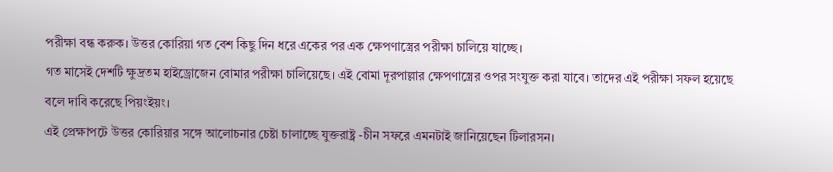পরীক্ষা বন্ধ করুক। উত্তর কোরিয়া গত বেশ কিছু দিন ধরে একের পর এক ক্ষেপণাস্ত্রের পরীক্ষা চালিয়ে যাচ্ছে।
গত মাসেই দেশটি ক্ষুদ্রতম হাইড্রোজেন বোমার পরীক্ষা চালিয়েছে। এই বোমা দূরপাল্লার ক্ষেপণাস্ত্রের ওপর সংযুক্ত করা যাবে। তাদের এই পরীক্ষা সফল হয়েছে বলে দাবি করেছে পিয়ংইয়ং।
এই প্রেক্ষাপটে উত্তর কোরিয়ার সঙ্গে আলোচনার চেষ্টা চালাচ্ছে যুক্তরাষ্ট্র -চীন সফরে এমনটাই জানিয়েছেন টিলারসন।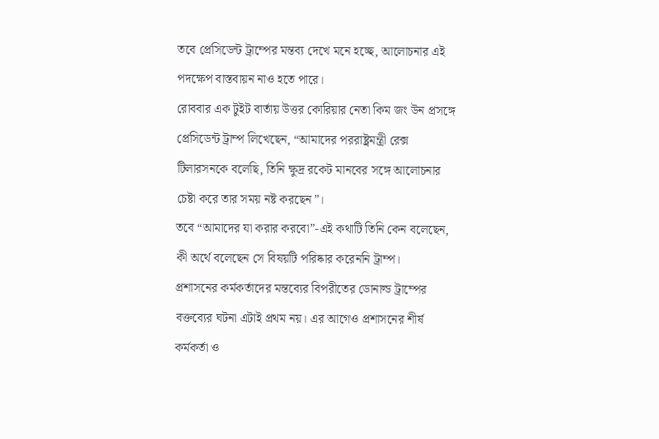তবে প্রেসিডেন্ট ট্রাম্পের মন্তব্য দেখে মনে হচ্ছে, আলোচনার এই পদক্ষেপ বাস্তবায়ন নাও হতে পারে।
রোববার এক টুইট বার্তায় উত্তর কোরিয়ার নেতা কিম জং উন প্রসঙ্গে প্রেসিডেন্ট ট্রাম্প লিখেছেন, “আমাদের পররাষ্ট্রমন্ত্রী রেক্স টিলারসনকে বলেছি, তিনি ক্ষুদ্র রকেট মানবের সঙ্গে আলোচনার চেষ্টা করে তার সময় নষ্ট করছেন”।
তবে “আমাদের যা করার করবো”-এই কথাটি তিনি কেন বলেছেন, কী অর্থে বলেছেন সে বিষয়টি পরিষ্কার করেননি ট্রাম্প।
প্রশাসনের কর্মকর্তাদের মন্তব্যের বিপরীতের ডোনাল্ড ট্রাম্পের বক্তব্যের ঘটনা এটাই প্রথম নয়। এর আগেও প্রশাসনের শীর্ষ কর্মকর্তা ও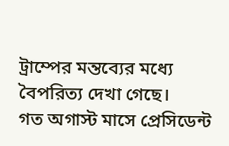ট্রাম্পের মন্তব্যের মধ্যে বৈপরিত্য দেখা গেছে।
গত অগাস্ট মাসে প্রেসিডেন্ট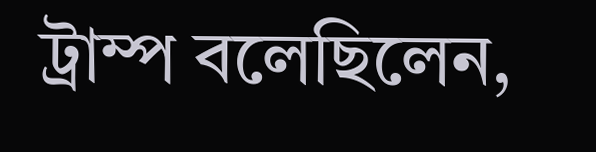ট্রাম্প বলেছিলেন,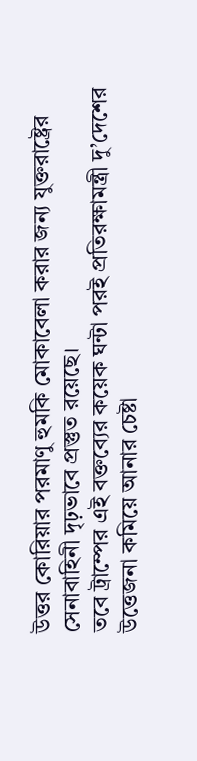উত্তর কোরিয়ার পরমাণু হুমকি মোকাবেলা করার জন্য যুক্তরাষ্ট্রের সেনাবাহিনী দৃঢ়ভাবে প্রস্তুত রয়েছে।
তবে ট্রাম্পের এই বক্তব্যের কয়েক ঘন্টা পরই প্রতিরক্ষামন্ত্রী দু’দেশের উত্তেজনা কমিয়ে আনার চেষ্টা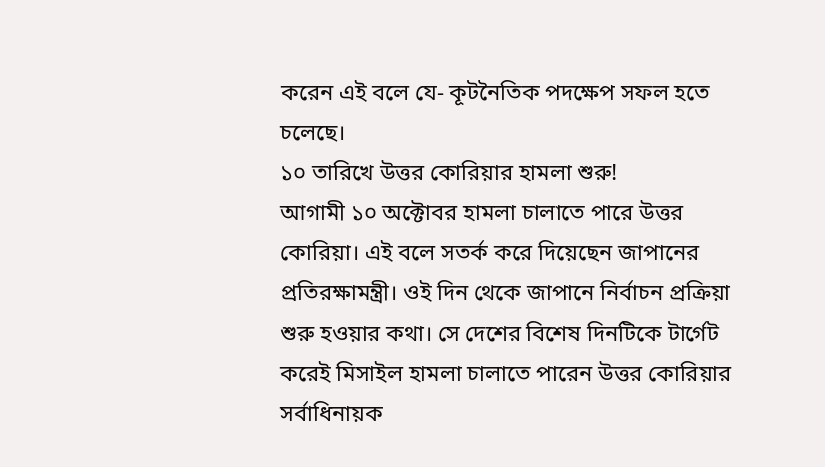করেন এই বলে যে- কূটনৈতিক পদক্ষেপ সফল হতে চলেছে।
১০ তারিখে উত্তর কোরিয়ার হামলা শুরু!
আগামী ১০ অক্টোবর হামলা চালাতে পারে উত্তর কোরিয়া। এই বলে সতর্ক করে দিয়েছেন জাপানের প্রতিরক্ষামন্ত্রী। ওই দিন থেকে জাপানে নির্বাচন প্রক্রিয়া শুরু হওয়ার কথা। সে দেশের বিশেষ দিনটিকে টার্গেট করেই মিসাইল হামলা চালাতে পারেন উত্তর কোরিয়ার সর্বাধিনায়ক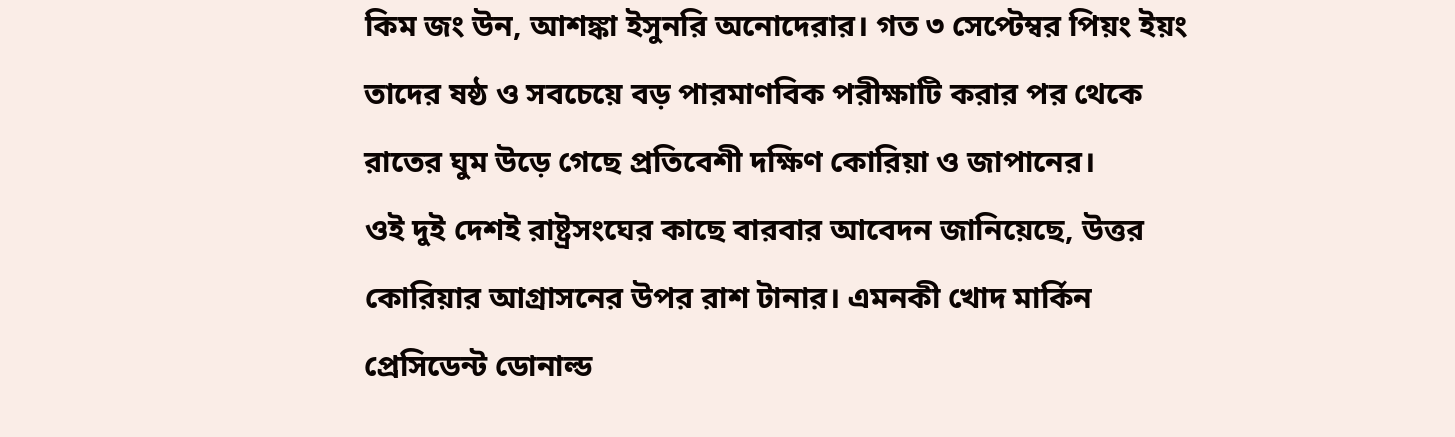কিম জং উন, আশঙ্কা ইসুনরি অনোদেরার। গত ৩ সেপ্টেম্বর পিয়ং ইয়ং তাদের ষষ্ঠ ও সবচেয়ে বড় পারমাণবিক পরীক্ষাটি করার পর থেকে রাতের ঘুম উড়ে গেছে প্রতিবেশী দক্ষিণ কোরিয়া ও জাপানের।
ওই দুই দেশই রাষ্ট্রসংঘের কাছে বারবার আবেদন জানিয়েছে, উত্তর কোরিয়ার আগ্রাসনের উপর রাশ টানার। এমনকী খোদ মার্কিন প্রেসিডেন্ট ডোনাল্ড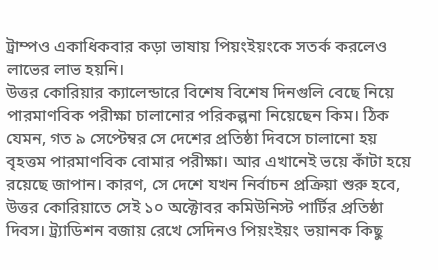ট্রাম্পও একাধিকবার কড়া ভাষায় পিয়ংইয়ংকে সতর্ক করলেও লাভের লাভ হয়নি।
উত্তর কোরিয়ার ক্যালেন্ডারে বিশেষ বিশেষ দিনগুলি বেছে নিয়ে পারমাণবিক পরীক্ষা চালানোর পরিকল্পনা নিয়েছেন কিম। ঠিক যেমন, গত ৯ সেপ্টেম্বর সে দেশের প্রতিষ্ঠা দিবসে চালানো হয় বৃহত্তম পারমাণবিক বোমার পরীক্ষা। আর এখানেই ভয়ে কাঁটা হয়ে রয়েছে জাপান। কারণ, সে দেশে যখন নির্বাচন প্রক্রিয়া শুরু হবে, উত্তর কোরিয়াতে সেই ১০ অক্টোবর কমিউনিস্ট পার্টির প্রতিষ্ঠা দিবস। ট্র্যাডিশন বজায় রেখে সেদিনও পিয়ংইয়ং ভয়ানক কিছু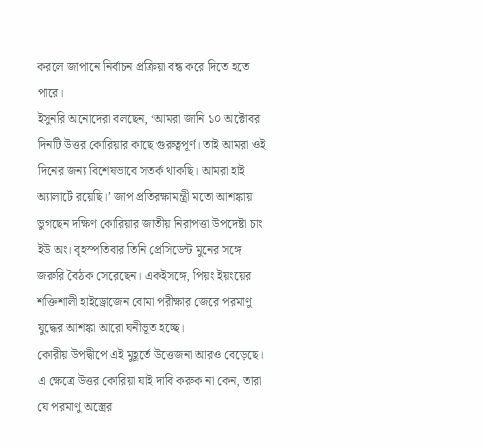করলে জাপানে নির্বাচন প্রক্রিয়া বন্ধ করে দিতে হতে পারে।
ইসুনরি অনোদেরা বলছেন, ‘আমরা জানি ১০ অক্টোবর দিনটি উত্তর কোরিয়ার কাছে গুরুত্বপূর্ণ। তাই আমরা ওই দিনের জন্য বিশেষভাবে সতর্ক থাকছি। আমরা হাই অ্যালার্টে রয়েছি।’ জাপ প্রতিরক্ষামন্ত্রী মতো আশঙ্কায় ভুগছেন দক্ষিণ কোরিয়ার জাতীয় নিরাপত্তা উপদেষ্টা চাং ইউ অং। বৃহস্পতিবার তিনি প্রেসিডেন্ট মুনের সঙ্গে জরুরি বৈঠক সেরেছেন। একইসঙ্গে, পিয়ং ইয়ংয়ের শক্তিশালী হাইড্রোজেন বোমা পরীক্ষার জেরে পরমাণু যুদ্ধের আশঙ্কা আরো ঘনীভূত হচ্ছে।
কোরীয় উপদ্বীপে এই মুহূর্তে উত্তেজনা আরও বেড়েছে। এ ক্ষেত্রে উত্তর কোরিয়া যাই দাবি করুক না কেন, তারা যে পরমাণু অস্ত্রের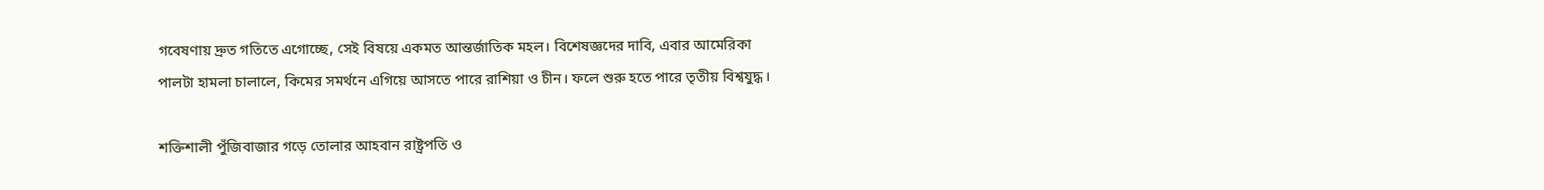গবেষণায় দ্রুত গতিতে এগোচ্ছে, সেই বিষয়ে একমত আন্তর্জাতিক মহল। বিশেষজ্ঞদের দাবি, এবার আমেরিকা পালটা হামলা চালালে, কিমের সমর্থনে এগিয়ে আসতে পারে রাশিয়া ও চীন। ফলে শুরু হতে পারে তৃতীয় বিশ্বযুদ্ধ।

শক্তিশালী পুঁজিবাজার গড়ে তোলার আহবান রাষ্ট্রপতি ও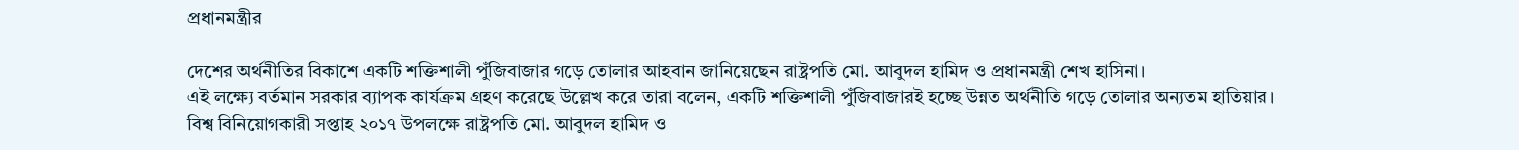প্রধানমন্ত্রীর

দেশের অর্থনীতির বিকাশে একটি শক্তিশালী পুঁজিবাজার গড়ে তোলার আহবান জানিয়েছেন রাষ্ট্রপতি মো. আবুদল হামিদ ও প্রধানমন্ত্রী শেখ হাসিনা।
এই লক্ষ্যে বর্তমান সরকার ব্যাপক কার্যক্রম গ্রহণ করেছে উল্লেখ করে তারা বলেন, একটি শক্তিশালী পুঁজিবাজারই হচ্ছে উন্নত অর্থনীতি গড়ে তোলার অন্যতম হাতিয়ার।
বিশ্ব বিনিয়োগকারী সপ্তাহ ২০১৭ উপলক্ষে রাষ্ট্রপতি মো. আবুদল হামিদ ও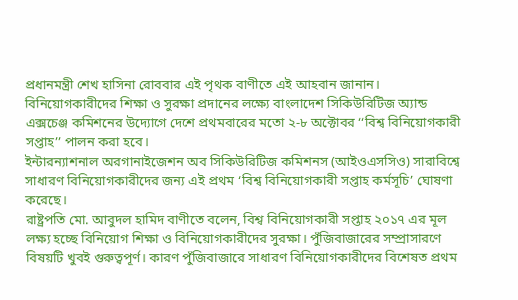প্রধানমন্ত্রী শেখ হাসিনা রোববার এই পৃথক বাণীতে এই আহবান জানান।
বিনিয়োগকারীদের শিক্ষা ও সুরক্ষা প্রদানের লক্ষ্যে বাংলাদেশ সিকিউরিটিজ অ্যান্ড এক্সচেঞ্জ কমিশনের উদ্যোগে দেশে প্রথমবারের মতো ২-৮ অক্টোবর ‘‘বিশ্ব বিনিয়োগকারী সপ্তাহ’’ পালন করা হবে।
ইন্টারন্যাশনাল অরগানাইজেশন অব সিকিউরিটিজ কমিশনস (আইওএসসিও) সারাবিশ্বে সাধারণ বিনিয়োগকারীদের জন্য এই প্রথম ‘বিশ্ব বিনিয়োগকারী সপ্তাহ কর্মসূচি’ ঘোষণা করেছে।
রাষ্ট্রপতি মো. আবুদল হামিদ বাণীতে বলেন, বিশ্ব বিনিয়োগকারী সপ্তাহ ২০১৭ এর মূল লক্ষ্য হচ্ছে বিনিয়োগ শিক্ষা ও বিনিয়োগকারীদের সুরক্ষা। পুঁজিবাজারের সম্প্রাসারণে বিষয়টি খুবই গুরুত্বপূর্ণ। কারণ পুঁজিবাজারে সাধারণ বিনিয়োগকারীদের বিশেষত প্রথম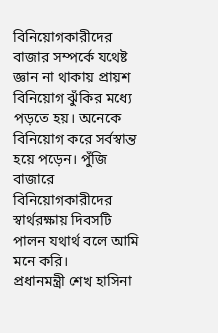বিনিয়োগকারীদের বাজার সম্পর্কে যথেষ্ট জ্ঞান না থাকায় প্রায়শ বিনিয়োগ ঝুঁকির মধ্যে পড়তে হয়। অনেকে বিনিয়োগ করে সর্বস্বান্ত হয়ে পড়েন। পুঁজি বাজারে বিনিয়োগকারীদের স্বার্থরক্ষায় দিবসটি পালন যথার্থ বলে আমি মনে করি।
প্রধানমন্ত্রী শেখ হাসিনা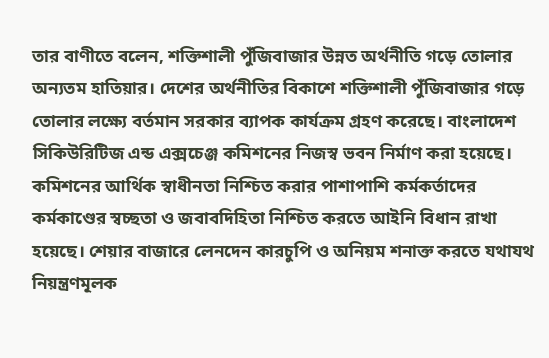তার বাণীতে বলেন, শক্তিশালী পুঁজিবাজার উন্নত অর্থনীতি গড়ে তোলার অন্যতম হাতিয়ার। দেশের অর্থনীতির বিকাশে শক্তিশালী পুঁজিবাজার গড়ে তোলার লক্ষ্যে বর্তমান সরকার ব্যাপক কার্যক্রম গ্রহণ করেছে। বাংলাদেশ সিকিউরিটিজ এন্ড এক্সচেঞ্জ কমিশনের নিজস্ব ভবন নির্মাণ করা হয়েছে। কমিশনের আর্থিক স্বাধীনতা নিশ্চিত করার পাশাপাশি কর্মকর্তাদের কর্মকাণ্ডের স্বচ্ছতা ও জবাবদিহিতা নিশ্চিত করতে আইনি বিধান রাখা হয়েছে। শেয়ার বাজারে লেনদেন কারচুপি ও অনিয়ম শনাক্ত করতে যথাযথ নিয়ন্ত্রণমূলক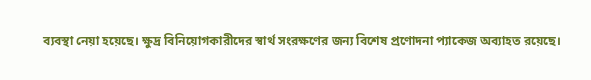ব্যবস্থা নেয়া হয়েছে। ক্ষুদ্র বিনিয়োগকারীদের স্বার্থ সংরক্ষণের জন্য বিশেষ প্রণোদনা প্যাকেজ অব্যাহত রয়েছে।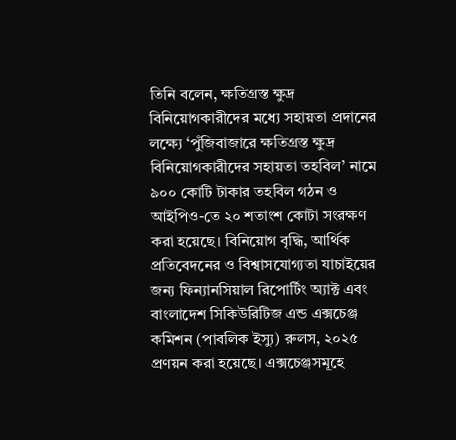তিনি বলেন, ক্ষতিগ্রস্ত ক্ষুদ্র বিনিয়োগকারীদের মধ্যে সহায়তা প্রদানের লক্ষ্যে ‘পুঁজিবাজারে ক্ষতিগ্রস্ত ক্ষুদ্র বিনিয়োগকারীদের সহায়তা তহবিল’ নামে ৯০০ কোটি টাকার তহবিল গঠন ও আইপিও-তে ২০ শতাংশ কোটা সংরক্ষণ করা হয়েছে। বিনিয়োগ বৃদ্ধি, আর্থিক প্রতিবেদনের ও বিশ্বাসযোগ্যতা যাচাইয়ের জন্য ফিন্যানসিয়াল রিপোর্টিং অ্যাক্ট এবং বাংলাদেশ সিকিউরিটিজ এন্ড এক্সচেঞ্জ কমিশন (পাবলিক ইস্যু) রুলস, ২০২৫ প্রণয়ন করা হয়েছে। এক্সচেঞ্জসমূহে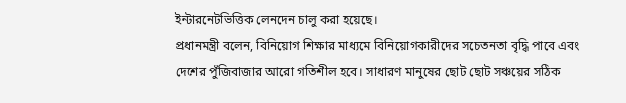ইন্টারনেটভিত্তিক লেনদেন চালু করা হয়েছে।
প্রধানমন্ত্রী বলেন, বিনিয়োগ শিক্ষার মাধ্যমে বিনিয়োগকারীদের সচেতনতা বৃদ্ধি পাবে এবং দেশের পুঁজিবাজার আরো গতিশীল হবে। সাধারণ মানুষের ছোট ছোট সঞ্চয়ের সঠিক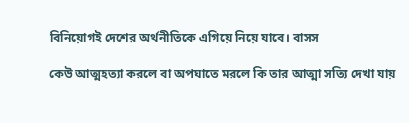বিনিয়োগই দেশের অর্থনীতিকে এগিয়ে নিয়ে যাবে। বাসস

কেউ আত্মহত্যা করলে বা অপঘাতে মরলে কি তার আত্মা সত্যি দেখা যায়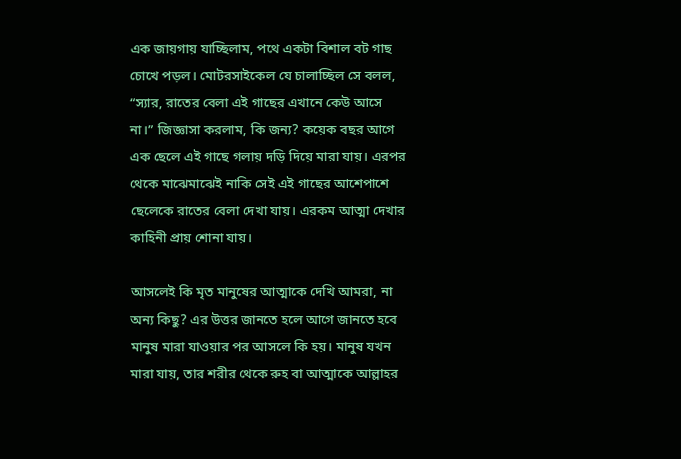এক জায়গায় যাচ্ছিলাম, পথে একটা বিশাল বট গাছ চোখে পড়ল। মোটরসাইকেল যে চালাচ্ছিল সে বলল, “স্যার, রাতের বেলা এই গাছের এখানে কেউ আসে না।” জিজ্ঞাসা করলাম, কি জন্য? কয়েক বছর আগে এক ছেলে এই গাছে গলায় দড়ি দিয়ে মারা যায়। এরপর থেকে মাঝেমাঝেই নাকি সেই এই গাছের আশেপাশে ছেলেকে রাতের বেলা দেখা যায়। এরকম আত্মা দেখার কাহিনী প্রায় শোনা যায়।

আসলেই কি মৃত মানুষের আত্মাকে দেখি আমরা, না অন্য কিছু? এর উত্তর জানতে হলে আগে জানতে হবে মানুষ মারা যাওয়ার পর আসলে কি হয়। মানুষ যখন মারা যায়, তার শরীর থেকে রুহ বা আত্মাকে আল্লাহর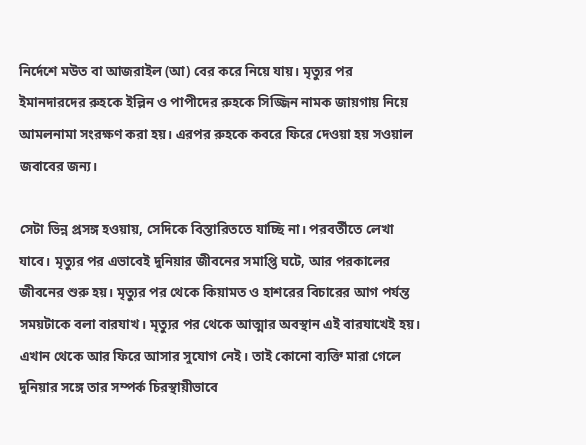নির্দেশে মউত বা আজরাইল (আ) বের করে নিয়ে যায়। মৃত্যুর পর ইমানদারদের রুহকে ইল্লিন ও পাপীদের রুহকে সিজ্জিন নামক জায়গায় নিয়ে আমলনামা সংরক্ষণ করা হয়। এরপর রুহকে কবরে ফিরে দেওয়া হয় সওয়াল জবাবের জন্য।

সেটা ভিন্ন প্রসঙ্গ হওয়ায়, সেদিকে বিস্তারিততে যাচ্ছি না। পরবর্তীতে লেখা যাবে। মৃত্যুর পর এভাবেই দুনিয়ার জীবনের সমাপ্তি ঘটে, আর পরকালের জীবনের শুরু হয়। মৃত্যুর পর থেকে কিয়ামত ও হাশরের বিচারের আগ পর্যন্ত সময়টাকে বলা বারযাখ। মৃত্যুর পর থেকে আত্মার অবস্থান এই বারযাখেই হয়। এখান থেকে আর ফিরে আসার সুযোগ নেই। তাই কোনো ব্যক্তি মারা গেলে দুনিয়ার সঙ্গে তার সম্পর্ক চিরস্থায়ীভাবে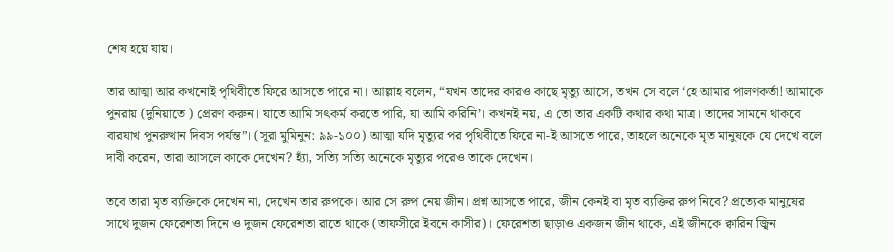শেষ হয়ে যায়।

তার আত্মা আর কখনোই পৃথিবীতে ফিরে আসতে পারে না। আল্লাহ বলেন, “যখন তাদের কারও কাছে মৃত্যু আসে, তখন সে বলে ‘হে আমার পালণকর্তা! আমাকে পুনরায় (দুনিয়াতে ) প্রেরণ করুন। যাতে আমি সৎকর্ম করতে পারি, যা আমি করিনি’। কখনই নয়, এ তো তার একটি কথার কথা মাত্র। তাদের সামনে থাকবে বারযাখ পুনরুত্থান দিবস পর্যন্ত”। (সূরা মুমিনুন: ৯৯-১০০) আত্মা যদি মৃত্যুর পর পৃথিবীতে ফিরে না-ই আসতে পারে, তাহলে অনেকে মৃত মানুষকে যে দেখে বলে দাবী করেন, তারা আসলে কাকে দেখেন? হ্যাঁ, সত্যি সত্যি অনেকে মৃত্যুর পরেও তাকে দেখেন।

তবে তারা মৃত ব্যক্তিকে দেখেন না, দেখেন তার রুপকে। আর সে রুপ নেয় জীন। প্রশ্ন আসতে পারে, জীন কেনই বা মৃত ব্যক্তির রুপ নিবে? প্রত্যেক মানুষের সাথে দুজন ফেরেশতা দিনে ও দুজন ফেরেশতা রাতে থাকে (তাফসীরে ইবনে কাসীর)। ফেরেশতা ছাড়াও একজন জীন থাকে, এই জীনকে ক্বারিন জ্বিন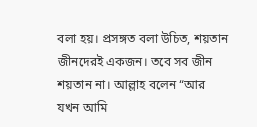বলা হয়। প্রসঙ্গত বলা উচিত, শয়তান জীনদেরই একজন। তবে সব জীন শয়তান না। আল্লাহ বলেন “আর যখন আমি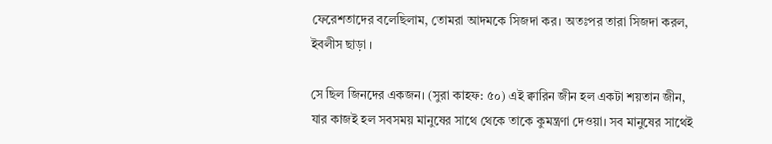ফেরেশতাদের বলেছিলাম, তোমরা আদমকে সিজদা কর। অতঃপর তারা সিজদা করল, ইবলীস ছাড়া ।

সে ছিল জিনদের একজন। (সুরা কাহফ: ৫০) এই ক্বারিন জীন হল একটা শয়তান জীন, যার কাজই হল সবসময় মানুষের সাথে থেকে তাকে কুমন্ত্রণা দেওয়া। সব মানুষের সাথেই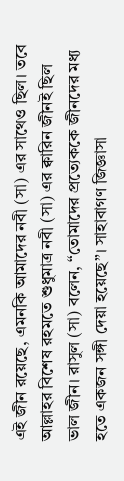এই জীন রয়েছে, এমনকি আমাদের নবী (সা) এর সাথেও ছিল। তবে আল্লাহর বিশেষ রহমতে শুধুমাত্র নবী (সা) এর ক্বারিন জীনই ছিল ভাল জীন। রাসুল (সা) বলেন, “তোমাদের প্রত্যেককে জীনদের মধ্য হতে একজন সঙ্গী দেয়া হয়েছে”। সাহাবাগণ জিজ্ঞাসা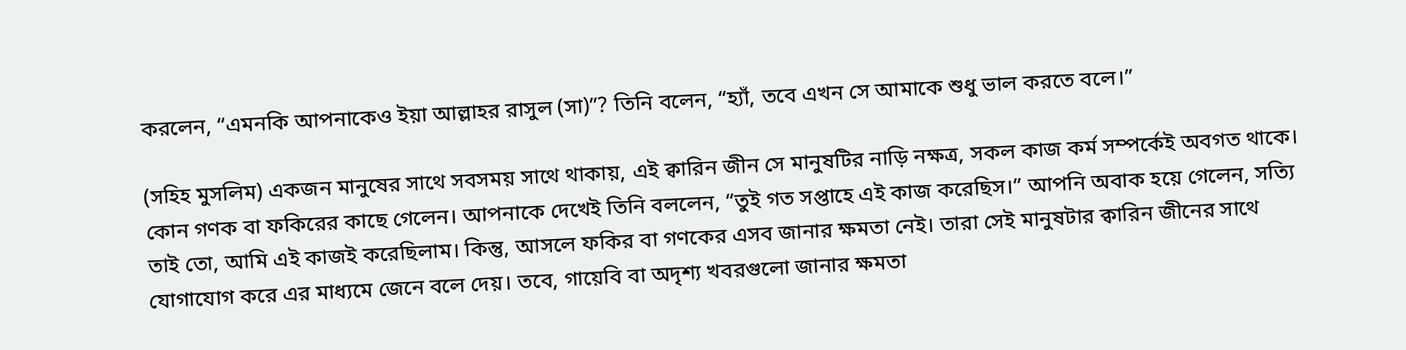করলেন, “এমনকি আপনাকেও ইয়া আল্লাহর রাসুল (সা)”? তিনি বলেন, “হ্যাঁ, তবে এখন সে আমাকে শুধু ভাল করতে বলে।”

(সহিহ মুসলিম) একজন মানুষের সাথে সবসময় সাথে থাকায়, এই ক্বারিন জীন সে মানুষটির নাড়ি নক্ষত্র, সকল কাজ কর্ম সম্পর্কেই অবগত থাকে। কোন গণক বা ফকিরের কাছে গেলেন। আপনাকে দেখেই তিনি বললেন, “তুই গত সপ্তাহে এই কাজ করেছিস।” আপনি অবাক হয়ে গেলেন, সত্যি তাই তো, আমি এই কাজই করেছিলাম। কিন্তু, আসলে ফকির বা গণকের এসব জানার ক্ষমতা নেই। তারা সেই মানুষটার ক্বারিন জীনের সাথে যোগাযোগ করে এর মাধ্যমে জেনে বলে দেয়। তবে, গায়েবি বা অদৃশ্য খবরগুলো জানার ক্ষমতা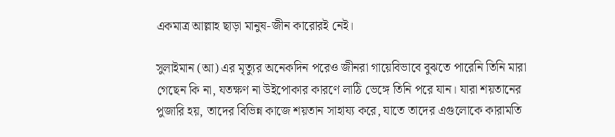একমাত্র আল্লাহ ছাড়া মানুষ-জীন কারোরই নেই।

সুলাইমান (আ) এর মৃত্যুর অনেকদিন পরেও জীনরা গায়েবিভাবে বুঝতে পারেনি তিনি মারা গেছেন কি না, যতক্ষণ না উইপোকার কারণে লাঠি ভেঙ্গে তিনি পরে যান। যারা শয়তানের পুজারি হয়, তাদের বিভিন্ন কাজে শয়তান সাহায্য করে, যাতে তাদের এগুলোকে কারামতি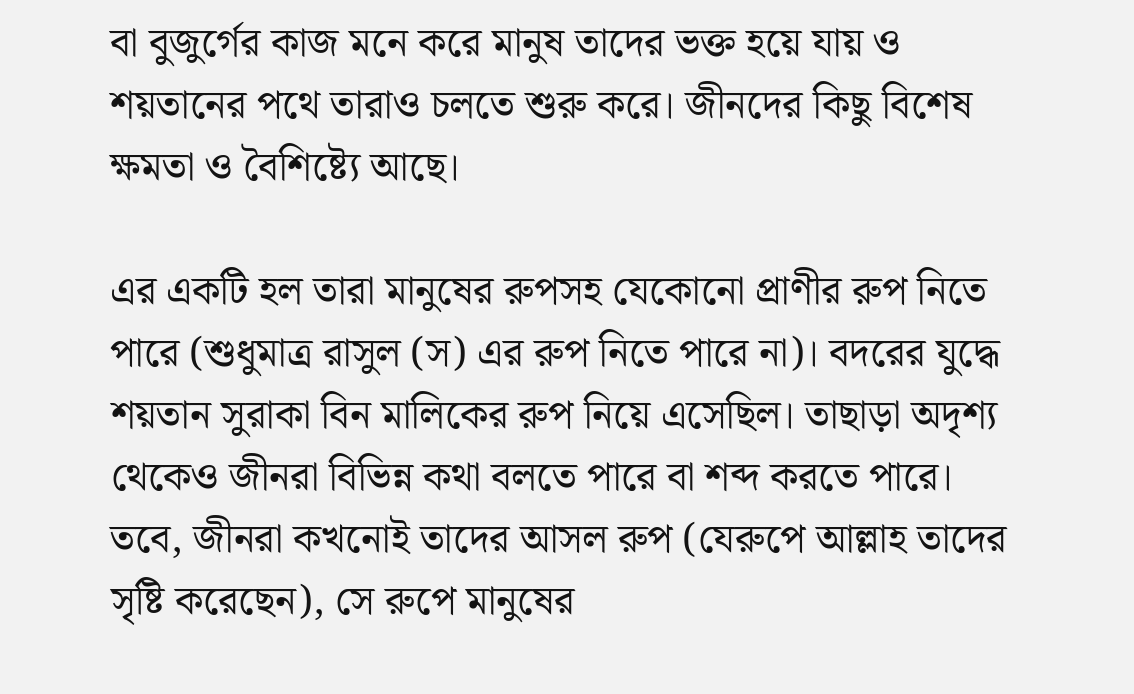বা বুজুর্গের কাজ মনে করে মানুষ তাদের ভক্ত হয়ে যায় ও শয়তানের পথে তারাও চলতে শুরু করে। জীনদের কিছু বিশেষ ক্ষমতা ও বৈশিষ্ট্যে আছে।

এর একটি হল তারা মানুষের রুপসহ যেকোনো প্রাণীর রুপ নিতে পারে (শুধুমাত্র রাসুল (স) এর রুপ নিতে পারে না)। বদরের যুদ্ধে শয়তান সুরাকা বিন মালিকের রুপ নিয়ে এসেছিল। তাছাড়া অদৃশ্য থেকেও জীনরা বিভিন্ন কথা বলতে পারে বা শব্দ করতে পারে। তবে, জীনরা কখনোই তাদের আসল রুপ (যেরুপে আল্লাহ তাদের সৃষ্টি করেছেন), সে রুপে মানুষের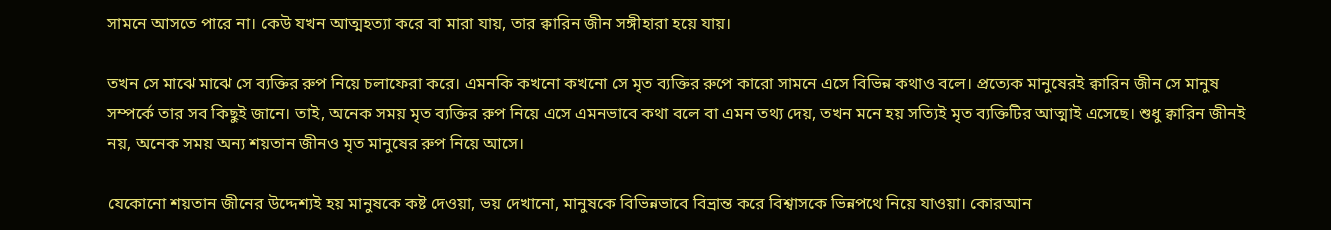সামনে আসতে পারে না। কেউ যখন আত্মহত্যা করে বা মারা যায়, তার ক্বারিন জীন সঙ্গীহারা হয়ে যায়।

তখন সে মাঝে মাঝে সে ব্যক্তির রুপ নিয়ে চলাফেরা করে। এমনকি কখনো কখনো সে মৃত ব্যক্তির রুপে কারো সামনে এসে বিভিন্ন কথাও বলে। প্রত্যেক মানুষেরই ক্বারিন জীন সে মানুষ সম্পর্কে তার সব কিছুই জানে। তাই, অনেক সময় মৃত ব্যক্তির রুপ নিয়ে এসে এমনভাবে কথা বলে বা এমন তথ্য দেয়, তখন মনে হয় সত্যিই মৃত ব্যক্তিটির আত্মাই এসেছে। শুধু ক্বারিন জীনই নয়, অনেক সময় অন্য শয়তান জীনও মৃত মানুষের রুপ নিয়ে আসে।

যেকোনো শয়তান জীনের উদ্দেশ্যই হয় মানুষকে কষ্ট দেওয়া, ভয় দেখানো, মানুষকে বিভিন্নভাবে বিভ্রান্ত করে বিশ্বাসকে ভিন্নপথে নিয়ে যাওয়া। কোরআন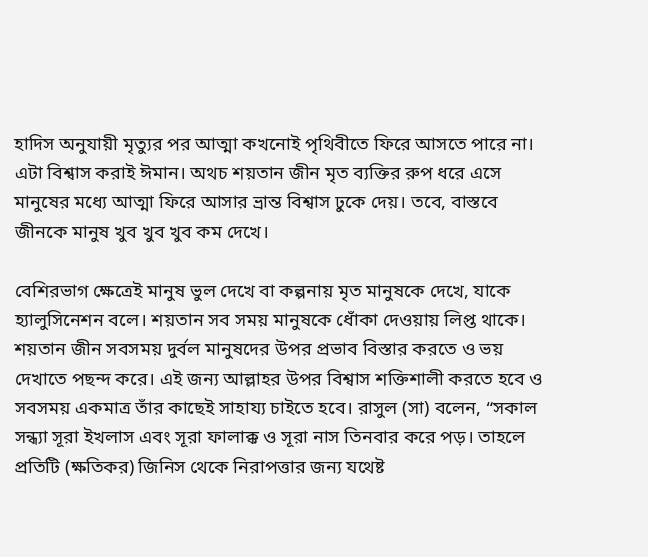হাদিস অনুযায়ী মৃত্যুর পর আত্মা কখনোই পৃথিবীতে ফিরে আসতে পারে না। এটা বিশ্বাস করাই ঈমান। অথচ শয়তান জীন মৃত ব্যক্তির রুপ ধরে এসে মানুষের মধ্যে আত্মা ফিরে আসার ভ্রান্ত বিশ্বাস ঢুকে দেয়। তবে, বাস্তবে জীনকে মানুষ খুব খুব খুব কম দেখে।

বেশিরভাগ ক্ষেত্রেই মানুষ ভুল দেখে বা কল্পনায় মৃত মানুষকে দেখে, যাকে হ্যালুসিনেশন বলে। শয়তান সব সময় মানুষকে ধোঁকা দেওয়ায় লিপ্ত থাকে। শয়তান জীন সবসময় দুর্বল মানুষদের উপর প্রভাব বিস্তার করতে ও ভয় দেখাতে পছন্দ করে। এই জন্য আল্লাহর উপর বিশ্বাস শক্তিশালী করতে হবে ও সবসময় একমাত্র তাঁর কাছেই সাহায্য চাইতে হবে। রাসুল (সা) বলেন, “সকাল সন্ধ্যা সূরা ইখলাস এবং সূরা ফালাক্ক ও সূরা নাস তিনবার করে পড়। তাহলে প্রতিটি (ক্ষতিকর) জিনিস থেকে নিরাপত্তার জন্য যথেষ্ট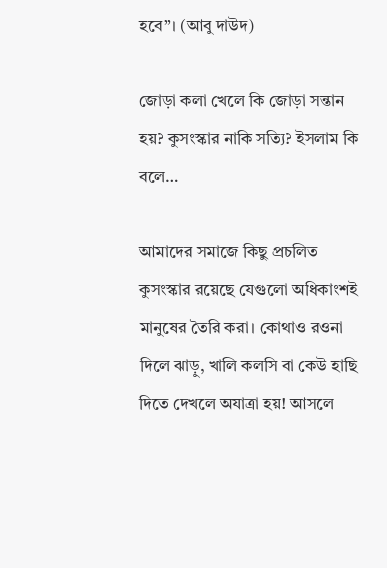হবে”। (আবু দাউদ)

জোড়া কলা খেলে কি জোড়া সন্তান হয়? কুসংস্কার নাকি সত্যি? ইসলাম কি বলে…

আমাদের সমাজে কিছু প্রচলিত কুসংস্কার রয়েছে যেগুলো অধিকাংশই মানুষের তৈরি করা। কোথাও রওনা দিলে ঝাড়ু, খালি কলসি বা কেউ হাছি দিতে দেখলে অযাত্রা হয়! আসলে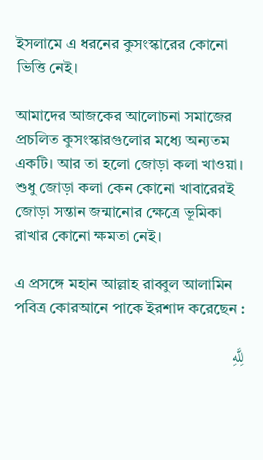ইসলামে এ ধরনের কুসংস্কারের কোনো ভিত্তি নেই।

আমাদের আজকের আলোচনা সমাজের প্রচলিত কুসংস্কারগুলোর মধ্যে অন্যতম একটি। আর তা হলো জোড়া কলা খাওয়া। শুধু জোড়া কলা কেন কোনো খাবারেরই জোড়া সন্তান জন্মানোর ক্ষেত্রে ভূমিকা রাখার কোনো ক্ষমতা নেই।

এ প্রসঙ্গে মহান আল্লাহ রাব্বুল আলামিন পবিত্র কোরআনে পাকে ইরশাদ করেছেন :

لِلَّهِ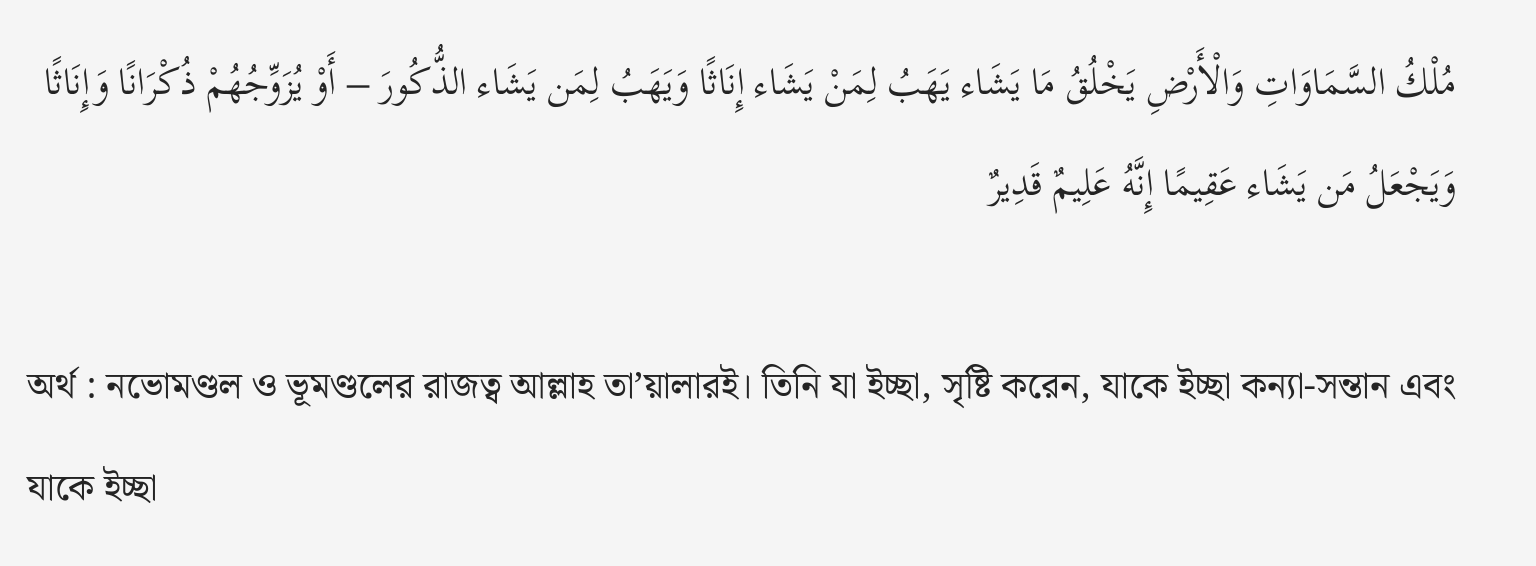مُلْكُ السَّمَاوَاتِ وَالْأَرْضِ يَخْلُقُ مَا يَشَاء يَهَبُ لِمَنْ يَشَاء إِنَاثًا وَيَهَبُ لِمَن يَشَاء الذُّكُورَ – أَوْ يُزَوِّجُهُمْ ذُكْرَانًا وَإِنَاثًا وَيَجْعَلُ مَن يَشَاء عَقِيمًا إِنَّهُ عَلِيمٌ قَدِيرٌ

অর্থ : নভোমণ্ডল ও ভূমণ্ডলের রাজত্ব আল্লাহ তা’য়ালারই। তিনি যা ইচ্ছা, সৃষ্টি করেন, যাকে ইচ্ছা কন্যা-সন্তান এবং যাকে ইচ্ছা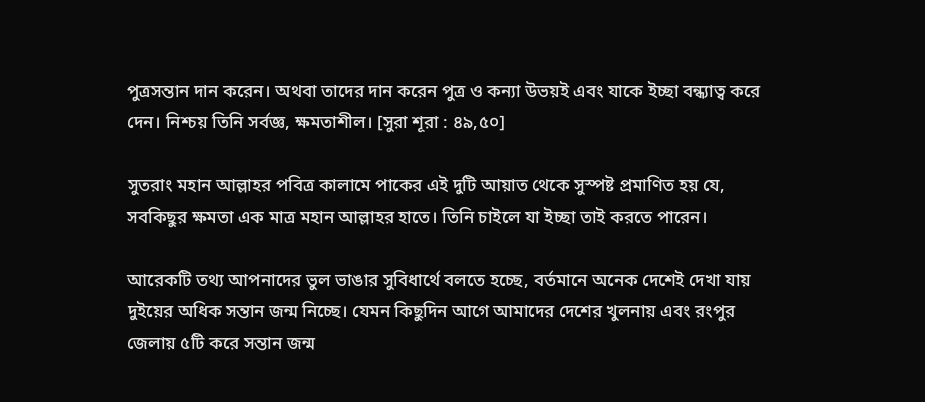পুত্রসন্তান দান করেন। অথবা তাদের দান করেন পুত্র ও কন্যা উভয়ই এবং যাকে ইচ্ছা বন্ধ্যাত্ব করে দেন। নিশ্চয় তিনি সর্বজ্ঞ, ক্ষমতাশীল। [সুরা শূরা : ৪৯,৫০]

সুতরাং মহান আল্লাহর পবিত্র কালামে পাকের এই দুটি আয়াত থেকে সুস্পষ্ট প্রমাণিত হয় যে, সবকিছুর ক্ষমতা এক মাত্র মহান আল্লাহর হাতে। তিনি চাইলে যা ইচ্ছা তাই করতে পারেন।

আরেকটি তথ্য আপনাদের ভুল ভাঙার সুবিধার্থে বলতে হচ্ছে, বর্তমানে অনেক দেশেই দেখা যায় দুইয়ের অধিক সন্তান জন্ম নিচ্ছে। যেমন কিছুদিন আগে আমাদের দেশের খুলনায় এবং রংপুর জেলায় ৫টি করে সন্তান জন্ম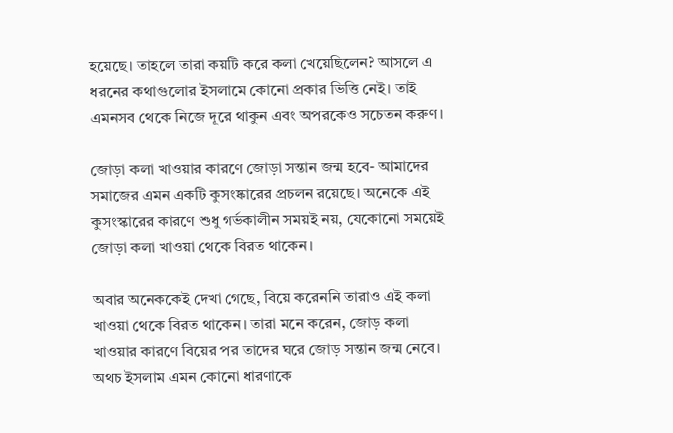হয়েছে। তাহলে তারা কয়টি করে কলা খেয়েছিলেন? আসলে এ ধরনের কথাগুলোর ইসলামে কোনো প্রকার ভিত্তি নেই। তাই এমনসব থেকে নিজে দূরে থাকুন এবং অপরকেও সচেতন করুণ।

জোড়া কলা খাওয়ার কারণে জোড়া সন্তান জন্ম হবে- আমাদের সমাজের এমন একটি কুসংষ্কারের প্রচলন রয়েছে। অনেকে এই কুসংস্কারের কারণে শুধু গর্ভকালীন সময়ই নয়, যেকোনো সময়েই জোড়া কলা খাওয়া থেকে বিরত থাকেন।

অবার অনেককেই দেখা গেছে, বিয়ে করেননি তারাও এই কলা খাওয়া থেকে বিরত থাকেন। তারা মনে করেন, জোড় কলা খাওয়ার কারণে বিয়ের পর তাদের ঘরে জোড় সন্তান জন্ম নেবে। অথচ ইসলাম এমন কোনো ধারণাকে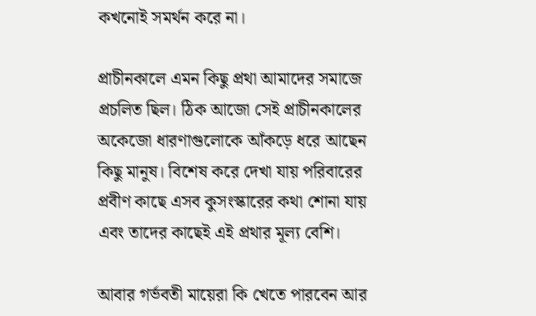কখনোই সমর্থন করে না।

প্রাচীনকালে এমন কিছু প্রথা আমাদের সমাজে প্রচলিত ছিল। ঠিক আজো সেই প্রাচীনকালের অকেজো ধারণাগুলোকে আঁকড়ে ধরে আছেন কিছু মানুষ। বিশেষ করে দেখা যায় পরিবারের প্রবীণ কাছে এসব কুসংস্কারের কথা শোনা যায় এবং তাদের কাছেই এই প্রথার মূল্য বেশি।

আবার গর্ভবতী মায়েরা কি খেতে পারবেন আর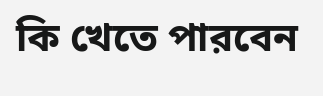কি খেতে পারবেন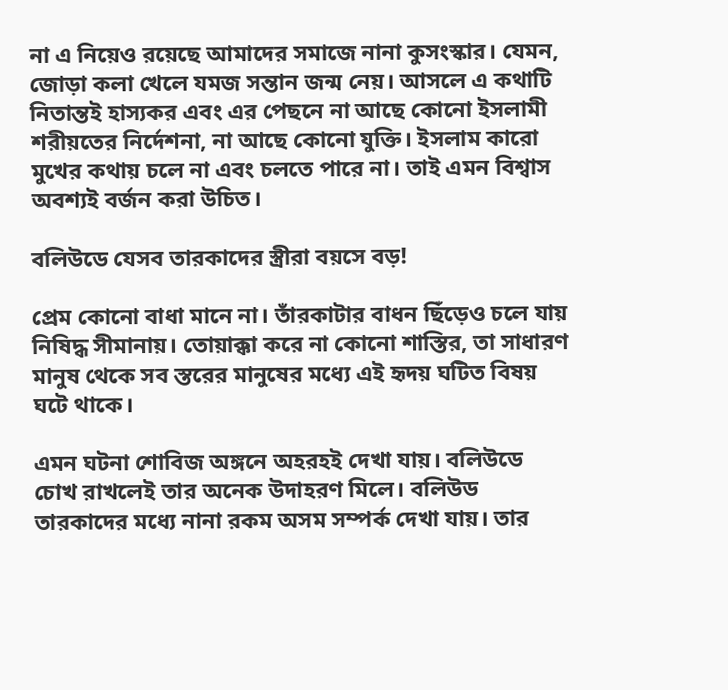না এ নিয়েও রয়েছে আমাদের সমাজে নানা কুসংস্কার। যেমন, জোড়া কলা খেলে যমজ সন্তান জন্ম নেয়। আসলে এ কথাটি নিতান্তই হাস্যকর এবং এর পেছনে না আছে কোনো ইসলামী শরীয়তের নির্দেশনা, না আছে কোনো যুক্তি। ইসলাম কারো মুখের কথায় চলে না এবং চলতে পারে না। তাই এমন বিশ্বাস অবশ্যই বর্জন করা উচিত।

বলিউডে যেসব তারকাদের স্ত্রীরা বয়সে বড়!

প্রেম কোনো বাধা মানে না। তাঁরকাটার বাধন ছিঁড়েও চলে যায় নিষিদ্ধ সীমানায়। তোয়াক্কা করে না কোনো শাস্তির, তা সাধারণ মানুষ থেকে সব স্তরের মানুষের মধ্যে এই হৃদয় ঘটিত বিষয় ঘটে থাকে।

এমন ঘটনা শোবিজ অঙ্গনে অহরহই দেখা যায়। বলিউডে চোখ রাখলেই তার অনেক উদাহরণ মিলে। বলিউড তারকাদের মধ্যে নানা রকম অসম সম্পর্ক দেখা যায়। তার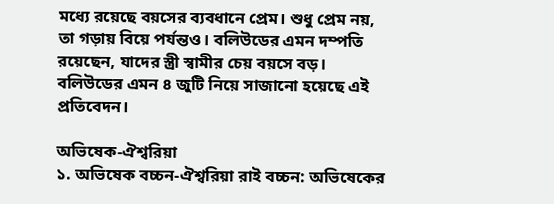মধ্যে রয়েছে বয়সের ব্যবধানে প্রেম। শুধু প্রেম নয়, তা গড়ায় বিয়ে পর্যন্তও। বলিউডের এমন দম্পতি রয়েছেন, যাদের স্ত্রী স্বামীর চেয় বয়সে বড়। বলিউডের এমন ৪ জুটি নিয়ে সাজানো হয়েছে এই প্রতিবেদন।

অভিষেক-ঐশ্বরিয়া
১. অভিষেক বচ্চন-ঐশ্বরিয়া রাই বচ্চন: অভিষেকের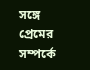সঙ্গে প্রেমের সম্পর্কে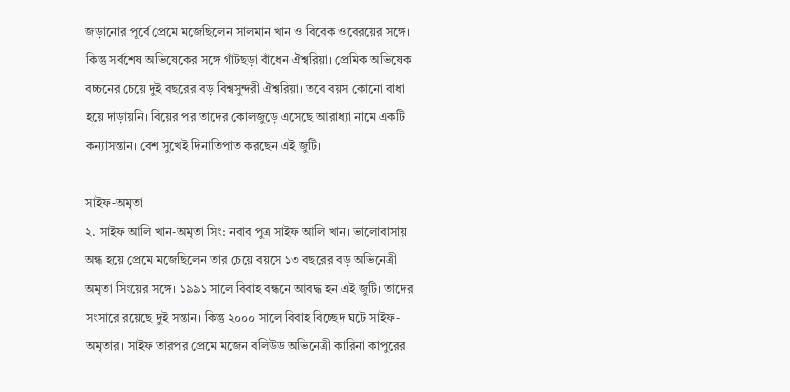জড়ানোর পূর্বে প্রেমে মজেছিলেন সালমান খান ও বিবেক ওবেরয়ের সঙ্গে। কিন্তু সর্বশেষ অভিষেকের সঙ্গে গাঁটছড়া বাঁধেন ঐশ্বরিয়া। প্রেমিক অভিষেক বচ্চনের চেয়ে দুই বছরের বড় বিশ্বসুন্দরী ঐশ্বরিয়া। তবে বয়স কোনো বাধা হয়ে দাড়ায়নি। বিয়ের পর তাদের কোলজুড়ে এসেছে আরাধ্যা নামে একটি কন্যাসন্তান। বেশ সুখেই দিনাতিপাত করছেন এই জুটি।

সাইফ-অমৃতা
২. সাইফ আলি খান-অমৃতা সিং: নবাব পুত্র সাইফ আলি খান। ভালোবাসায় অন্ধ হয়ে প্রেমে মজেছিলেন তার চেয়ে বয়সে ১৩ বছরের বড় অভিনেত্রী অমৃতা সিংয়ের সঙ্গে। ১৯৯১ সালে বিবাহ বন্ধনে আবদ্ধ হন এই জুটি। তাদের সংসারে রয়েছে দুই সন্তান। কিন্তু ২০০০ সালে বিবাহ বিচ্ছেদ ঘটে সাইফ-অমৃতার। সাইফ তারপর প্রেমে মজেন বলিউড অভিনেত্রী কারিনা কাপুরের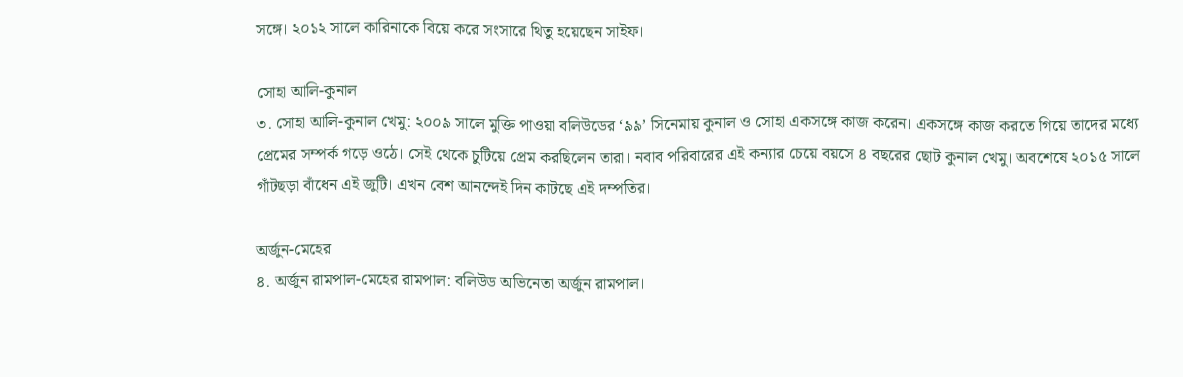সঙ্গে। ২০১২ সালে কারিনাকে বিয়ে করে সংসারে থিতু হয়েছেন সাইফ।

সোহা আলি-কুনাল
৩. সোহা আলি-কুনাল খেমু: ২০০৯ সালে মুক্তি পাওয়া বলিউডের ‘৯৯’ সিনেমায় কুনাল ও সোহা একসঙ্গে কাজ করেন। একসঙ্গে কাজ করতে গিয়ে তাদের মধ্যে প্রেমের সম্পর্ক গড়ে ওঠে। সেই থেকে চুটিয়ে প্রেম করছিলেন তারা। নবাব পরিবারের এই কন্যার চেয়ে বয়সে ৪ বছরের ছোট কুনাল খেমু। অবশেষে ২০১৫ সালে গাঁটছড়া বাঁধেন এই জুটি। এখন বেশ আনন্দেই দিন কাটছে এই দম্পতির।

অর্জুন-মেহের
৪. অর্জুন রামপাল-মেহের রামপাল: বলিউড অভিনেতা অর্জুন রামপাল।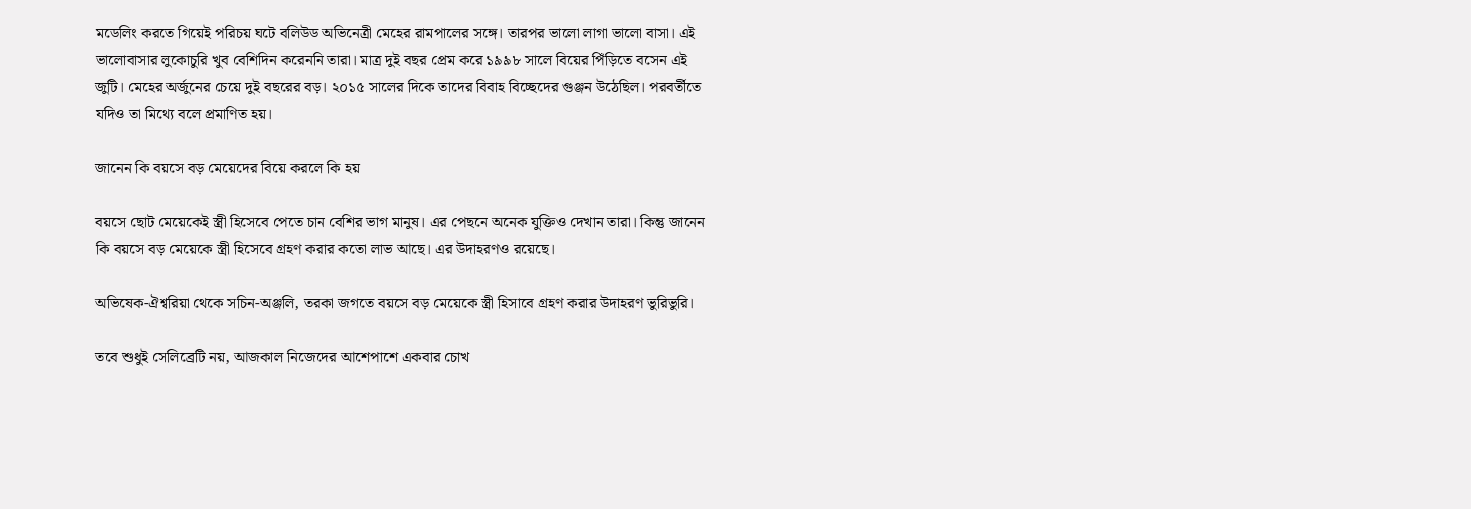মডেলিং করতে গিয়েই পরিচয় ঘটে বলিউড অভিনেত্রী মেহের রামপালের সঙ্গে। তারপর ভালো লাগা ভালো বাসা। এই ভালোবাসার লুকোচুরি খুব বেশিদিন করেননি তারা। মাত্র দুই বছর প্রেম করে ১৯৯৮ সালে বিয়ের পিঁড়িতে বসেন এই জুটি। মেহের অর্জুনের চেয়ে দুই বছরের বড়। ২০১৫ সালের দিকে তাদের বিবাহ বিচ্ছেদের গুঞ্জন উঠেছিল। পরবর্তীতে যদিও তা মিথ্যে বলে প্রমাণিত হয়।

জানেন কি বয়সে বড় মেয়েদের বিয়ে করলে কি হয়

বয়সে ছোট মেয়েকেই স্ত্রী হিসেবে পেতে চান বেশির ভাগ মানুষ। এর পেছনে অনেক যুক্তিও দেখান তারা। কিন্তু জানেন কি বয়সে বড় মেয়েকে স্ত্রী হিসেবে গ্রহণ করার কতো লাভ আছে। এর উদাহরণও রয়েছে।

অভিষেক-ঐশ্বরিয়া থেকে সচিন-অঞ্জলি, তরকা জগতে বয়সে বড় মেয়েকে স্ত্রী হিসাবে গ্রহণ করার উদাহরণ ভুরিভুরি।

তবে শুধুই সেলিব্রেটি নয়, আজকাল নিজেদের আশেপাশে একবার চোখ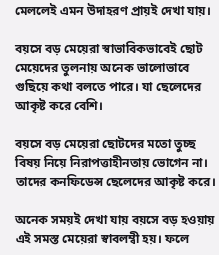মেললেই এমন উদাহরণ প্রায়ই দেখা যায়।

বয়সে বড় মেয়েরা স্বাভাবিকভাবেই ছোট মেয়েদের তুলনায় অনেক ভালোভাবে গুছিয়ে কথা বলতে পারে। যা ছেলেদের আকৃষ্ট করে বেশি।

বয়সে বড় মেয়েরা ছোটদের মতো তুচ্ছ বিষয় নিয়ে নিরাপত্তাহীনতায় ভোগেন না। তাদের কনফিডেন্স ছেলেদের আকৃষ্ট করে।

অনেক সময়ই দেখা যায় বয়সে বড় হওয়ায় এই সমস্ত মেয়েরা স্বাবলম্বী হয়। ফলে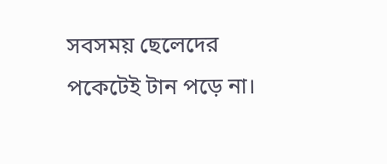সবসময় ছেলেদের পকেটেই টান পড়ে না।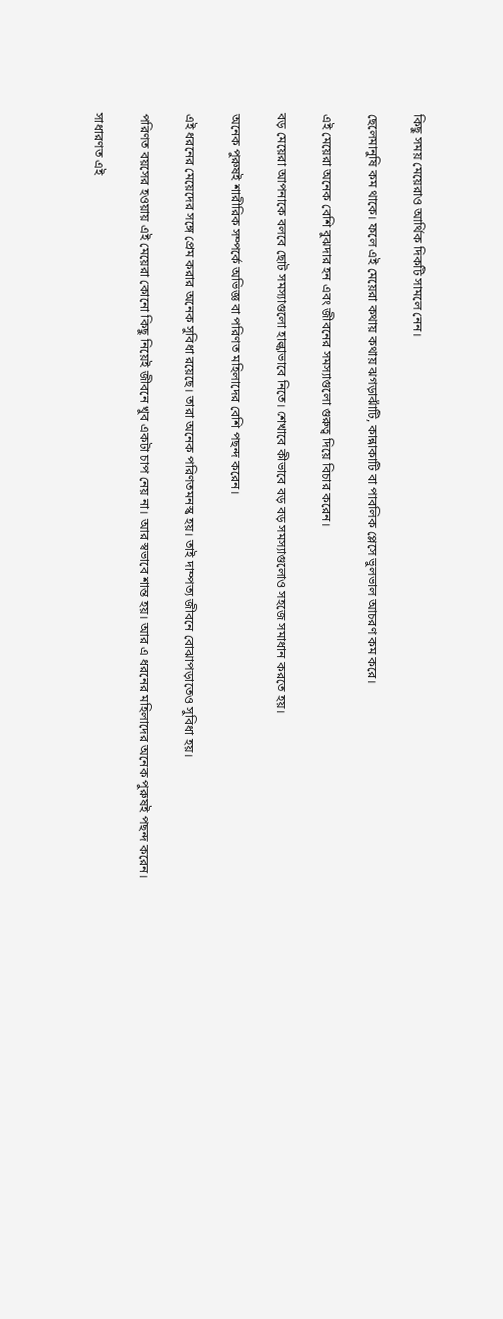কিছু সময় মেয়েরাও আর্থিক দিকটি সামলে নেন।

ছেলেমানুষি কম থাকে। ফলে এই মেয়েরা কথায় কথায় ঝগড়াঝাঁটি, কান্নাকাটি বা পাবলিক প্লেসে ভুলভাল আচরণ কম করে।

এই মেয়েরা অনেক বেশি বুঝদার হন এবং জীবনের সমস্যাগুলো গুরুত্ব দিয়ে বিচার করেন।

বড় মেয়েরা আপনাকে বলবে ছোট সমস্যাগুলো হাল্কাভাবে নিতে। শেখাবে কীভাবে বড় বড় সমস্যাগুলোও সহজে সমাধান করতে হয়।

অনেক পুরুষই শারীরিক সম্পর্কে অভিজ্ঞ বা পরিণত মহিলাদের বেশি পছন্দ করেন।

এই ধরনের মেয়েদের সঙ্গে প্রেম করার অনেক সুবিধা রয়েছে। তারা অনেক পরিণতমনস্ক হয়। তাই দাম্পত্য জীবনে বোঝাপড়াতেও সুবিধা হয়।

পরিণত বয়সের হওয়ায় এই মেয়েরা কোনো কিছু নিয়েই জীবনে খুব একটা চাপ নেয় না। আর স্বভাবে শান্ত হয়। আর এ ধরনের মহিলাদের অনেক পুরুষই পছন্দ করেন।

সাধারণত এই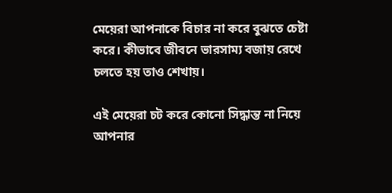মেয়েরা আপনাকে বিচার না করে বুঝতে চেষ্টা করে। কীভাবে জীবনে ভারসাম্য বজায় রেখে চলতে হয় তাও শেখায়।

এই মেয়েরা চট করে কোনো সিদ্ধান্ত না নিয়ে আপনার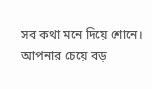সব কথা মনে দিয়ে শোনে।
আপনার চেয়ে বড়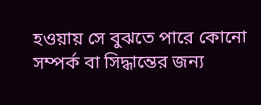হওয়ায় সে বুঝতে পারে কোনো সম্পর্ক বা সিদ্ধান্তের জন্য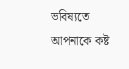ভবিষ্যতে আপনাকে কষ্ট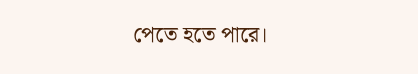পেতে হতে পারে।